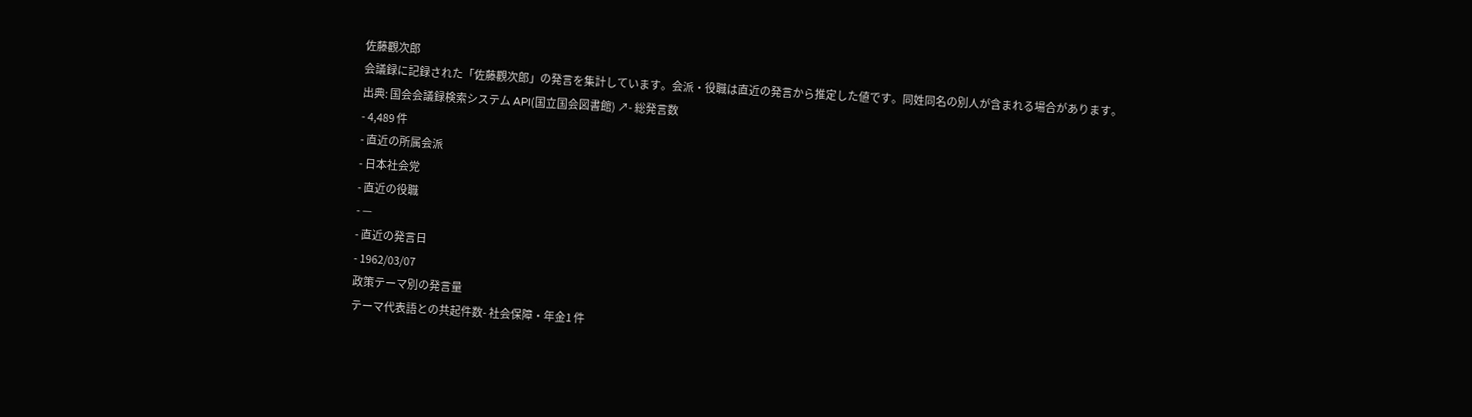佐藤觀次郎
会議録に記録された「佐藤觀次郎」の発言を集計しています。会派・役職は直近の発言から推定した値です。同姓同名の別人が含まれる場合があります。
出典: 国会会議録検索システム API(国立国会図書館) ↗- 総発言数
- 4,489 件
- 直近の所属会派
- 日本社会党
- 直近の役職
- —
- 直近の発言日
- 1962/03/07
政策テーマ別の発言量
テーマ代表語との共起件数- 社会保障・年金1 件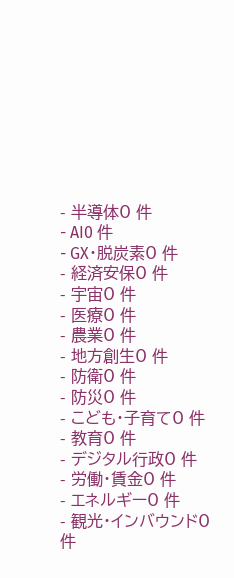- 半導体0 件
- AI0 件
- GX・脱炭素0 件
- 経済安保0 件
- 宇宙0 件
- 医療0 件
- 農業0 件
- 地方創生0 件
- 防衛0 件
- 防災0 件
- こども・子育て0 件
- 教育0 件
- デジタル行政0 件
- 労働・賃金0 件
- エネルギー0 件
- 観光・インバウンド0 件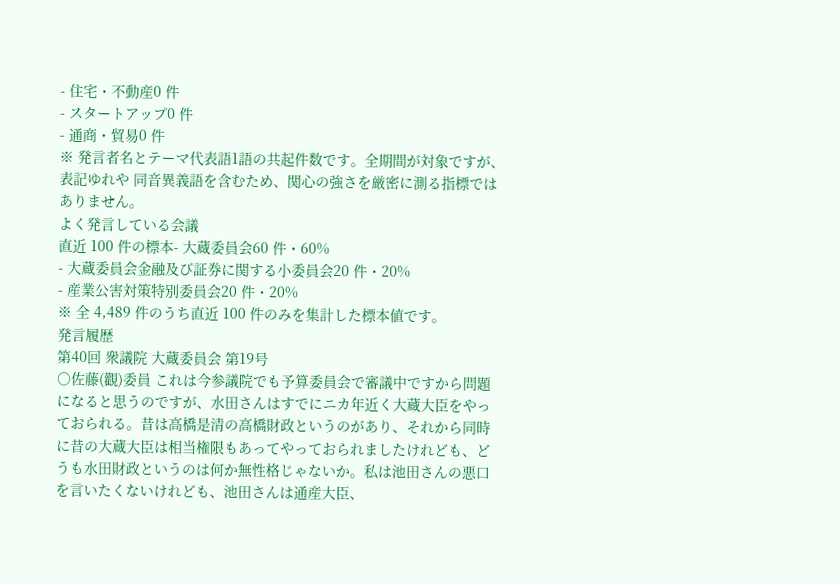- 住宅・不動産0 件
- スタートアップ0 件
- 通商・貿易0 件
※ 発言者名とテーマ代表語1語の共起件数です。全期間が対象ですが、表記ゆれや 同音異義語を含むため、関心の強さを厳密に測る指標ではありません。
よく発言している会議
直近 100 件の標本- 大蔵委員会60 件・60%
- 大蔵委員会金融及び証券に関する小委員会20 件・20%
- 産業公害対策特別委員会20 件・20%
※ 全 4,489 件のうち直近 100 件のみを集計した標本値です。
発言履歴
第40回 衆議院 大蔵委員会 第19号
○佐藤(觀)委員 これは今参議院でも予算委員会で審議中ですから問題になると思うのですが、水田さんはすでにニカ年近く大蔵大臣をやっておられる。昔は高橋是清の高橋財政というのがあり、それから同時に昔の大蔵大臣は相当権限もあってやっておられましたけれども、どうも水田財政というのは何か無性格じゃないか。私は池田さんの悪口を言いたくないけれども、池田さんは通産大臣、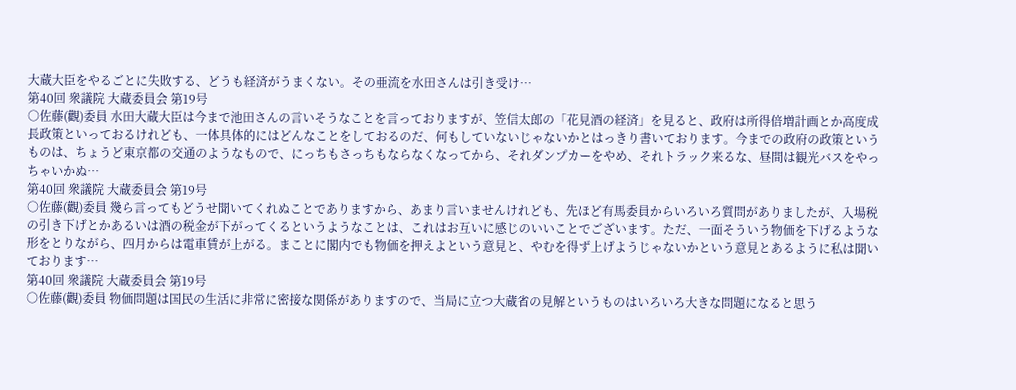大蔵大臣をやるごとに失敗する、どうも経済がうまくない。その亜流を水田さんは引き受け…
第40回 衆議院 大蔵委員会 第19号
○佐藤(觀)委員 水田大蔵大臣は今まで池田さんの言いそうなことを言っておりますが、笠信太郎の「花見酒の経済」を見ると、政府は所得倍増計画とか高度成長政策といっておるけれども、一体具体的にはどんなことをしておるのだ、何もしていないじゃないかとはっきり書いております。今までの政府の政策というものは、ちょうど東京都の交通のようなもので、にっちもさっちもならなくなってから、それダンプカーをやめ、それトラック来るな、昼間は観光バスをやっちゃいかぬ…
第40回 衆議院 大蔵委員会 第19号
○佐藤(觀)委員 幾ら言ってもどうせ聞いてくれぬことでありますから、あまり言いませんけれども、先ほど有馬委員からいろいろ質問がありましたが、入場税の引き下げとかあるいは酒の税金が下がってくるというようなことは、これはお互いに感じのいいことでございます。ただ、一面そういう物価を下げるような形をとりながら、四月からは電車賃が上がる。まことに閣内でも物価を押えよという意見と、やむを得ず上げようじゃないかという意見とあるように私は聞いております…
第40回 衆議院 大蔵委員会 第19号
○佐藤(觀)委員 物価問題は国民の生活に非常に密接な関係がありますので、当局に立つ大蔵省の見解というものはいろいろ大きな問題になると思う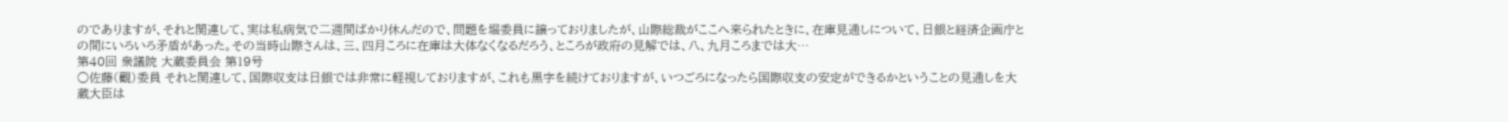のでありますが、それと関連して、実は私病気で二週間ばかり休んだので、問題を堀委員に譲っておりましたが、山際総裁がここへ来られたときに、在庫見通しについて、日銀と経済企画庁との間にいろいろ矛盾があった。その当時山際さんは、三、四月ころに在庫は大体なくなるだろう、ところが政府の見解では、八、九月ころまでは大…
第40回 衆議院 大蔵委員会 第19号
○佐藤(觀)委員 それと関連して、国際収支は日銀では非常に軽視しておりますが、これも黒字を続けておりますが、いつごろになったら国際収支の安定ができるかということの見通しを大蔵大臣は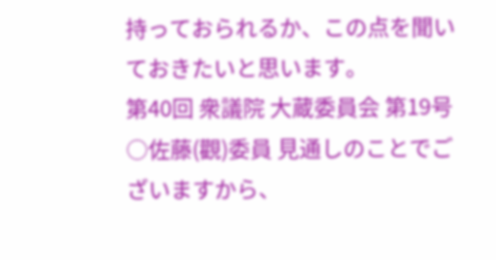持っておられるか、この点を聞いておきたいと思います。
第40回 衆議院 大蔵委員会 第19号
○佐藤(觀)委員 見通しのことでございますから、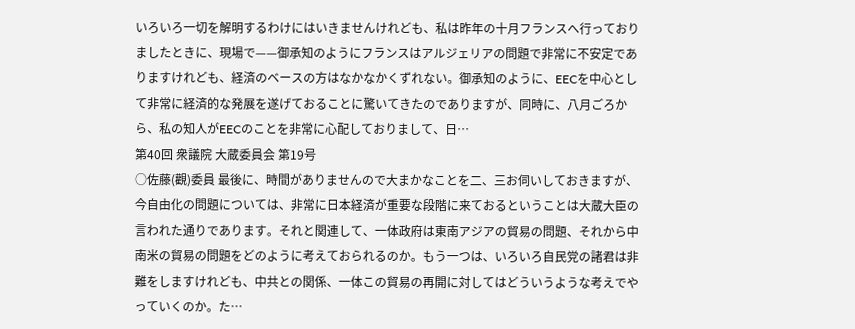いろいろ一切を解明するわけにはいきませんけれども、私は昨年の十月フランスへ行っておりましたときに、現場で——御承知のようにフランスはアルジェリアの問題で非常に不安定でありますけれども、経済のベースの方はなかなかくずれない。御承知のように、EECを中心として非常に経済的な発展を遂げておることに驚いてきたのでありますが、同時に、八月ごろから、私の知人がEECのことを非常に心配しておりまして、日…
第40回 衆議院 大蔵委員会 第19号
○佐藤(觀)委員 最後に、時間がありませんので大まかなことを二、三お伺いしておきますが、今自由化の問題については、非常に日本経済が重要な段階に来ておるということは大蔵大臣の言われた通りであります。それと関連して、一体政府は東南アジアの貿易の問題、それから中南米の貿易の問題をどのように考えておられるのか。もう一つは、いろいろ自民党の諸君は非難をしますけれども、中共との関係、一体この貿易の再開に対してはどういうような考えでやっていくのか。た…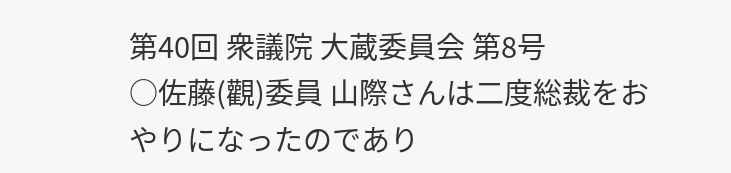第40回 衆議院 大蔵委員会 第8号
○佐藤(觀)委員 山際さんは二度総裁をおやりになったのであり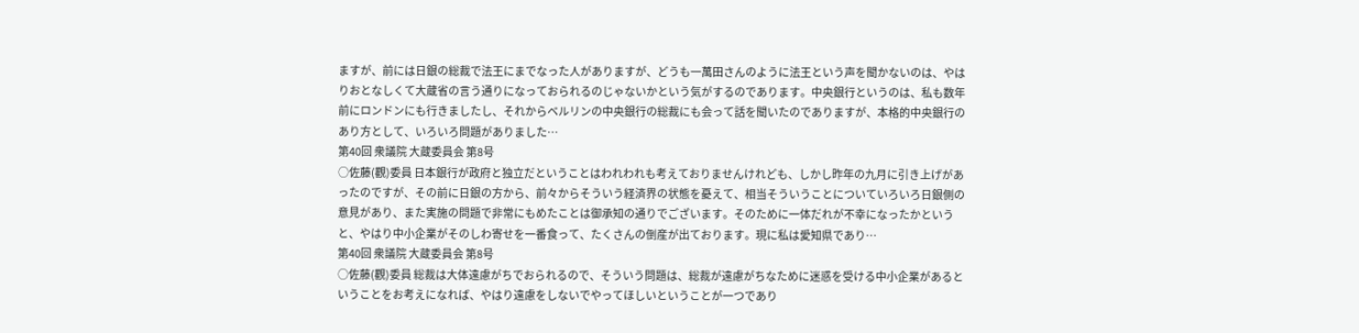ますが、前には日銀の総裁で法王にまでなった人がありますが、どうも一萬田さんのように法王という声を聞かないのは、やはりおとなしくて大蔵省の言う通りになっておられるのじゃないかという気がするのであります。中央銀行というのは、私も数年前にロンドンにも行きましたし、それからベルリンの中央銀行の総裁にも会って話を聞いたのでありますが、本格的中央銀行のあり方として、いろいろ問題がありました…
第40回 衆議院 大蔵委員会 第8号
○佐藤(觀)委員 日本銀行が政府と独立だということはわれわれも考えておりませんけれども、しかし昨年の九月に引き上げがあったのですが、その前に日銀の方から、前々からそういう経済界の状態を憂えて、相当そういうことについていろいろ日銀側の意見があり、また実施の問題で非常にもめたことは御承知の通りでございます。そのために一体だれが不幸になったかというと、やはり中小企業がそのしわ寄せを一番食って、たくさんの倒産が出ております。現に私は愛知県であり…
第40回 衆議院 大蔵委員会 第8号
○佐藤(觀)委員 総裁は大体遠慮がちでおられるので、そういう問題は、総裁が遠慮がちなために迷惑を受ける中小企業があるということをお考えになれば、やはり遠慮をしないでやってほしいということが一つであり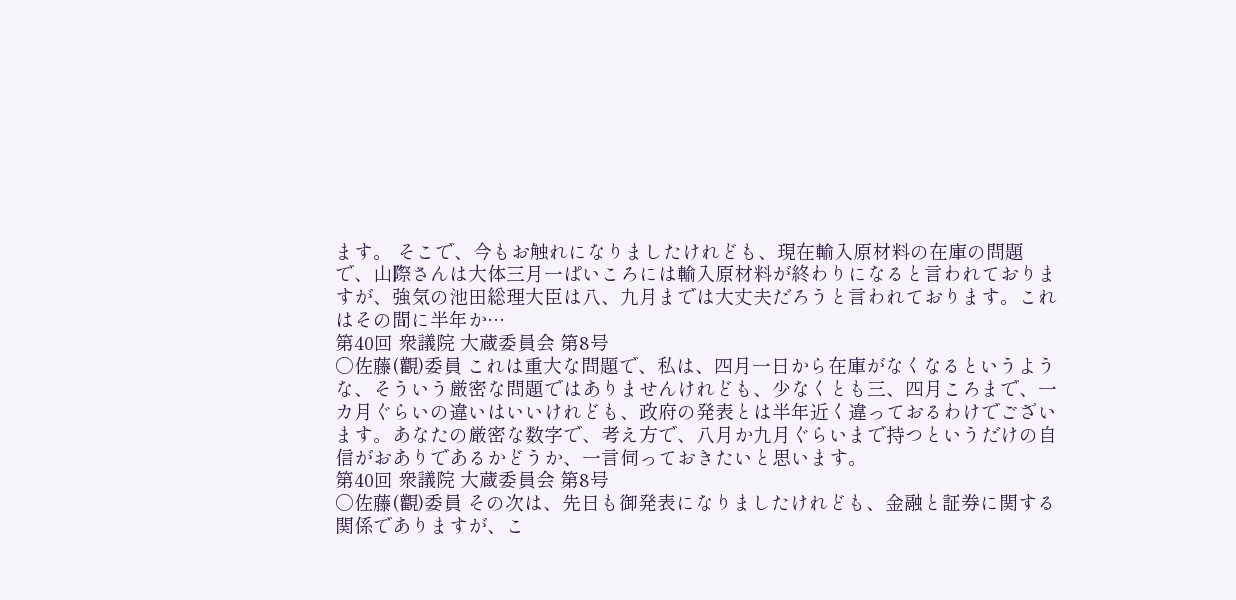ます。 そこで、今もお触れになりましたけれども、現在輸入原材料の在庫の問題で、山際さんは大体三月一ぱいころには輸入原材料が終わりになると言われておりますが、強気の池田総理大臣は八、九月までは大丈夫だろうと言われております。これはその間に半年か…
第40回 衆議院 大蔵委員会 第8号
○佐藤(觀)委員 これは重大な問題で、私は、四月一日から在庫がなくなるというような、そういう厳密な問題ではありませんけれども、少なくとも三、四月ころまで、一カ月ぐらいの違いはいいけれども、政府の発表とは半年近く違っておるわけでございます。あなたの厳密な数字で、考え方で、八月か九月ぐらいまで持つというだけの自信がおありであるかどうか、一言伺っておきたいと思います。
第40回 衆議院 大蔵委員会 第8号
○佐藤(觀)委員 その次は、先日も御発表になりましたけれども、金融と証券に関する関係でありますが、こ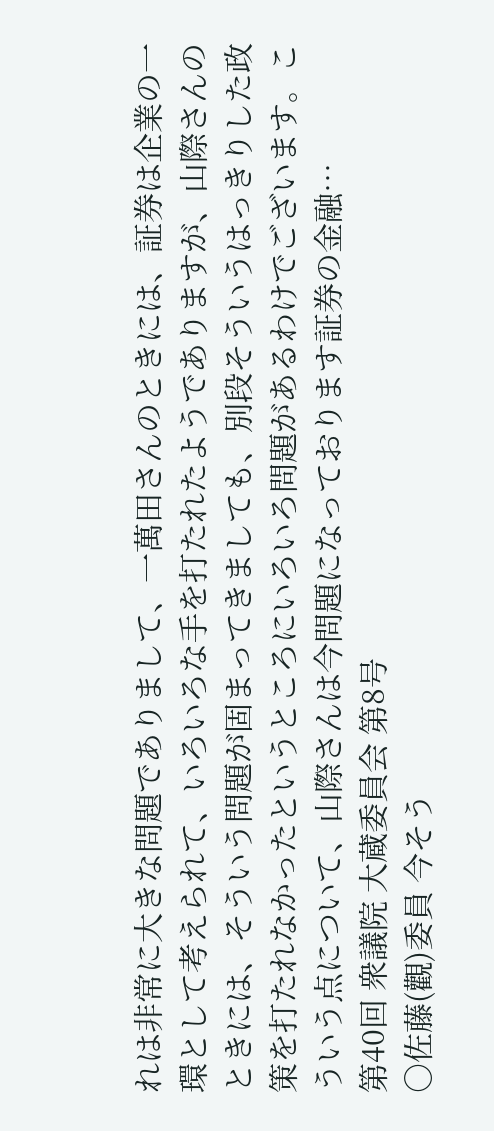れは非常に大きな問題でありまして、一萬田さんのときには、証券は企業の一環として考えられて、いろいろな手を打たれたようでありますが、山際さんのときには、そういう問題が固まってきましても、別段そういうはっきりした政策を打たれなかったというところにいろいろ問題があるわけでございます。こういう点について、山際さんは今問題になっております証券の金融…
第40回 衆議院 大蔵委員会 第8号
○佐藤(觀)委員 今そう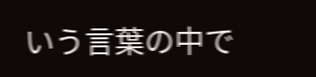いう言葉の中で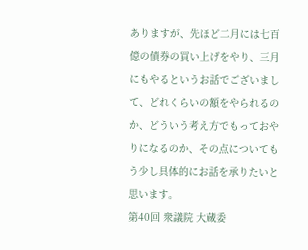ありますが、先ほど二月には七百億の債券の買い上げをやり、三月にもやるというお話でございまして、どれくらいの額をやられるのか、どういう考え方でもっておやりになるのか、その点についてもう少し具体的にお話を承りたいと思います。
第40回 衆議院 大蔵委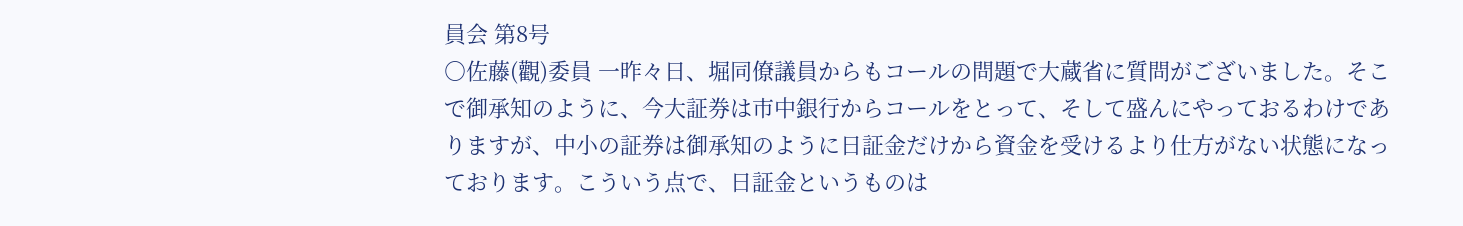員会 第8号
○佐藤(觀)委員 一昨々日、堀同僚議員からもコールの問題で大蔵省に質問がございました。そこで御承知のように、今大証券は市中銀行からコールをとって、そして盛んにやっておるわけでありますが、中小の証券は御承知のように日証金だけから資金を受けるより仕方がない状態になっております。こういう点で、日証金というものは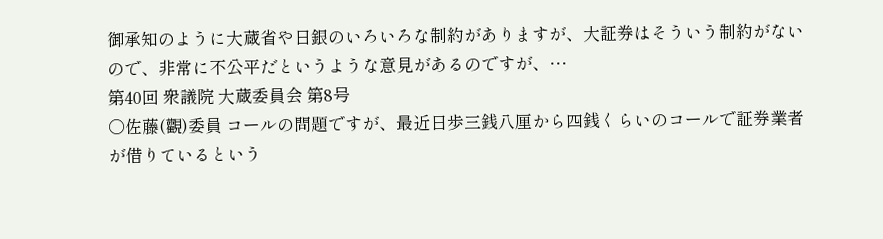御承知のように大蔵省や日銀のいろいろな制約がありますが、大証券はそういう制約がないので、非常に不公平だというような意見があるのですが、…
第40回 衆議院 大蔵委員会 第8号
○佐藤(觀)委員 コールの問題ですが、最近日歩三銭八厘から四銭くらいのコールで証券業者が借りているという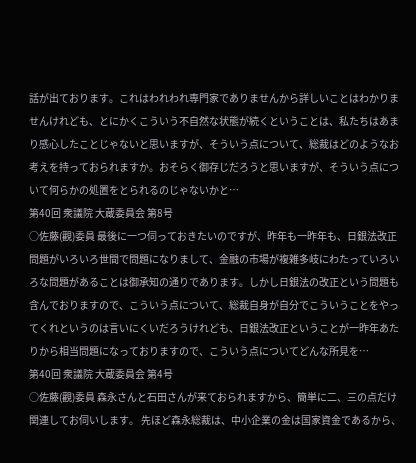話が出ております。これはわれわれ専門家でありませんから詳しいことはわかりませんけれども、とにかくこういう不自然な状態が続くということは、私たちはあまり感心したことじゃないと思いますが、そういう点について、総裁はどのようなお考えを持っておられますか。おそらく御存じだろうと思いますが、そういう点について何らかの処置をとられるのじゃないかと…
第40回 衆議院 大蔵委員会 第8号
○佐藤(觀)委員 最後に一つ伺っておきたいのですが、昨年も一昨年も、日銀法改正問題がいろいろ世間で問題になりまして、金融の市場が複雑多岐にわたっていろいろな問題があることは御承知の通りであります。しかし日銀法の改正という問題も含んでおりますので、こういう点について、総裁自身が自分でこういうことをやってくれというのは言いにくいだろうけれども、日銀法改正ということが一昨年あたりから相当問題になっておりますので、こういう点についてどんな所見を…
第40回 衆議院 大蔵委員会 第4号
○佐藤(觀)委員 森永さんと石田さんが来ておられますから、簡単に二、三の点だけ関連してお伺いします。 先ほど森永総裁は、中小企業の金は国家資金であるから、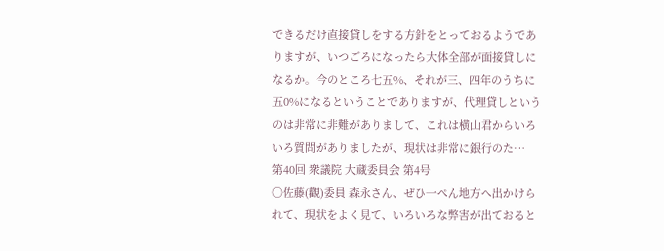できるだけ直接貸しをする方針をとっておるようでありますが、いつごろになったら大体全部が面接貸しになるか。今のところ七五%、それが三、四年のうちに五0%になるということでありますが、代理貸しというのは非常に非難がありまして、これは横山君からいろいろ質問がありましたが、現状は非常に銀行のた…
第40回 衆議院 大蔵委員会 第4号
○佐藤(觀)委員 森永さん、ぜひ一ぺん地方へ出かけられて、現状をよく見て、いろいろな弊害が出ておると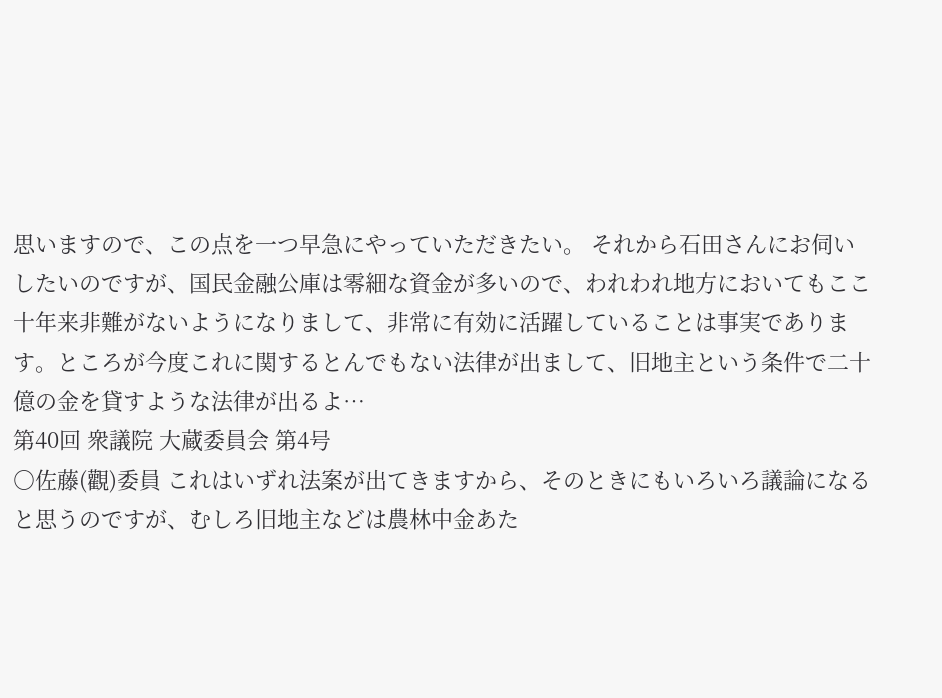思いますので、この点を一つ早急にやっていただきたい。 それから石田さんにお伺いしたいのですが、国民金融公庫は零細な資金が多いので、われわれ地方においてもここ十年来非難がないようになりまして、非常に有効に活躍していることは事実であります。ところが今度これに関するとんでもない法律が出まして、旧地主という条件で二十億の金を貸すような法律が出るよ…
第40回 衆議院 大蔵委員会 第4号
○佐藤(觀)委員 これはいずれ法案が出てきますから、そのときにもいろいろ議論になると思うのですが、むしろ旧地主などは農林中金あた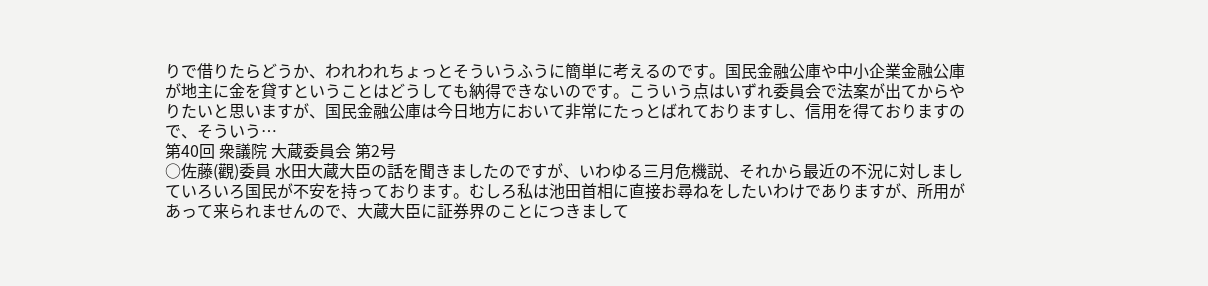りで借りたらどうか、われわれちょっとそういうふうに簡単に考えるのです。国民金融公庫や中小企業金融公庫が地主に金を貸すということはどうしても納得できないのです。こういう点はいずれ委員会で法案が出てからやりたいと思いますが、国民金融公庫は今日地方において非常にたっとばれておりますし、信用を得ておりますので、そういう…
第40回 衆議院 大蔵委員会 第2号
○佐藤(觀)委員 水田大蔵大臣の話を聞きましたのですが、いわゆる三月危機説、それから最近の不況に対しましていろいろ国民が不安を持っております。むしろ私は池田首相に直接お尋ねをしたいわけでありますが、所用があって来られませんので、大蔵大臣に証券界のことにつきまして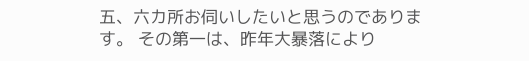五、六カ所お伺いしたいと思うのであります。 その第一は、昨年大暴落により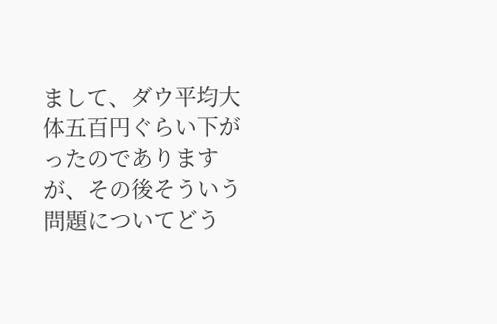まして、ダウ平均大体五百円ぐらい下がったのでありますが、その後そういう問題についてどう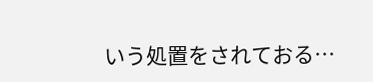いう処置をされておる…